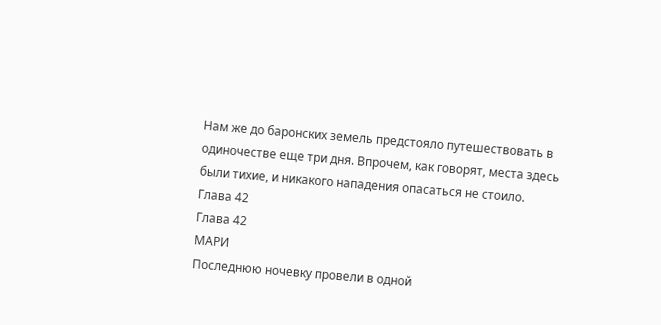Нам же до баронских земель предстояло путешествовать в одиночестве еще три дня. Впрочем, как говорят, места здесь были тихие, и никакого нападения опасаться не стоило.
Глава 42
Глава 42
МАРИ
Последнюю ночевку провели в одной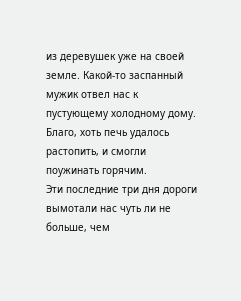из деревушек уже на своей земле. Какой-то заспанный мужик отвел нас к пустующему холодному дому. Благо, хоть печь удалось растопить, и смогли поужинать горячим.
Эти последние три дня дороги вымотали нас чуть ли не больше, чем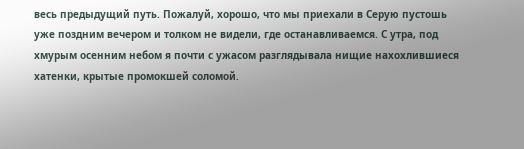весь предыдущий путь. Пожалуй, хорошо, что мы приехали в Серую пустошь уже поздним вечером и толком не видели, где останавливаемся. С утра, под хмурым осенним небом я почти с ужасом разглядывала нищие нахохлившиеся хатенки, крытые промокшей соломой.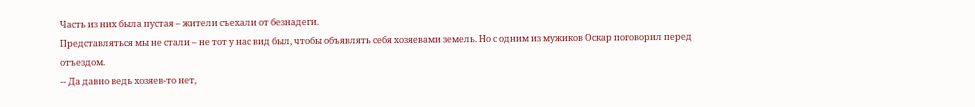Часть из них была пустая – жители съехали от безнадеги.
Представляться мы не стали – не тот у нас вид был, чтобы объявлять себя хозяевами земель. Но с одним из мужиков Оскар поговорил перед отъездом.
-- Да давно ведь хозяев-то нет,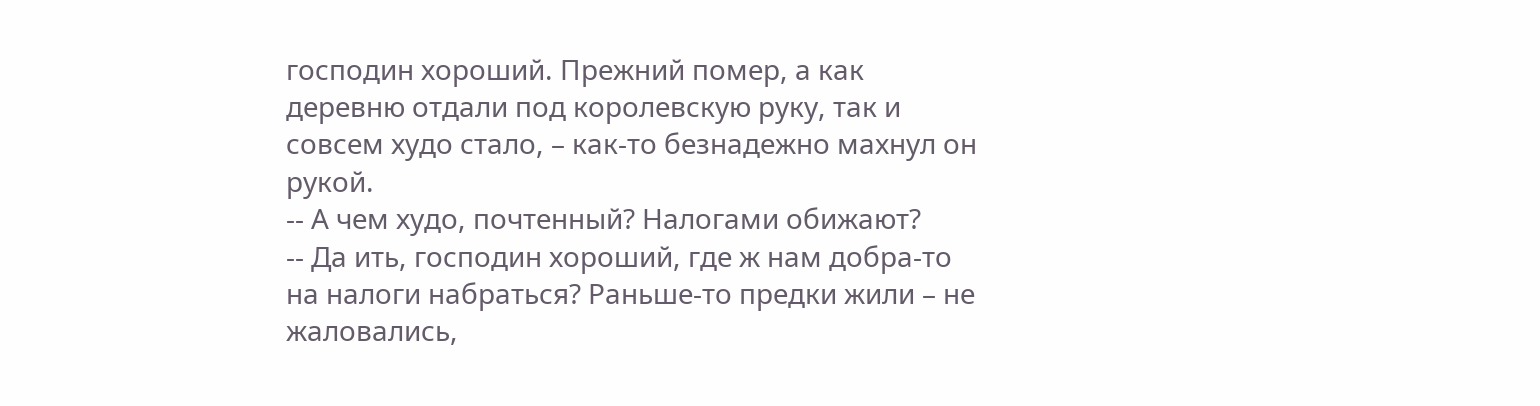господин хороший. Прежний помер, а как деревню отдали под королевскую руку, так и совсем худо стало, – как-то безнадежно махнул он рукой.
-- А чем худо, почтенный? Налогами обижают?
-- Да ить, господин хороший, где ж нам добра-то на налоги набраться? Раньше-то предки жили – не жаловались,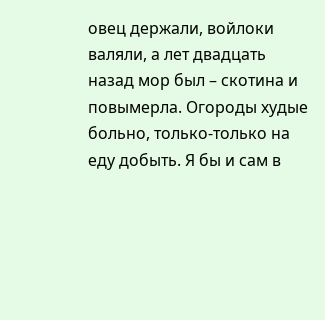овец держали, войлоки валяли, а лет двадцать назад мор был – скотина и повымерла. Огороды худые больно, только-только на еду добыть. Я бы и сам в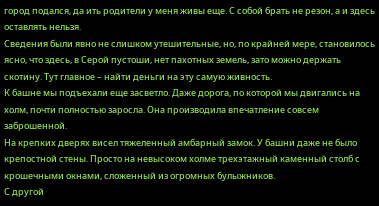город подался, да ить родители у меня живы еще. С собой брать не резон, а и здесь оставлять нельзя.
Сведения были явно не слишком утешительные, но, по крайней мере, становилось ясно, что здесь, в Серой пустоши, нет пахотных земель, зато можно держать скотину. Тут главное – найти деньги на эту самую живность.
К башне мы подъехали еще засветло. Даже дорога, по которой мы двигались на холм, почти полностью заросла. Она производила впечатление совсем заброшенной.
На крепких дверях висел тяжеленный амбарный замок. У башни даже не было крепостной стены. Просто на невысоком холме трехэтажный каменный столб с крошечными окнами, сложенный из огромных булыжников.
С другой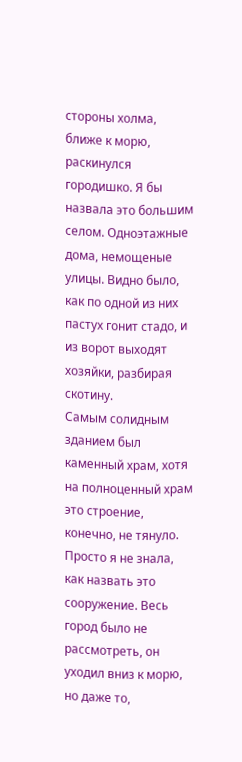стороны холма, ближе к морю, раскинулся городишко. Я бы назвала это большим селом. Одноэтажные дома, немощеные улицы. Видно было, как по одной из них пастух гонит стадо, и из ворот выходят хозяйки, разбирая скотину.
Самым солидным зданием был каменный храм, хотя на полноценный храм это строение, конечно, не тянуло. Просто я не знала, как назвать это сооружение. Весь город было не рассмотреть, он уходил вниз к морю, но даже то,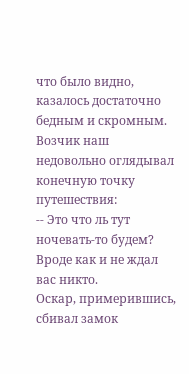что было видно, казалось достаточно бедным и скромным.
Возчик наш недовольно оглядывал конечную точку путешествия:
-- Это что ль тут ночевать-то будем? Вроде как и не ждал вас никто.
Оскар, примерившись, сбивал замок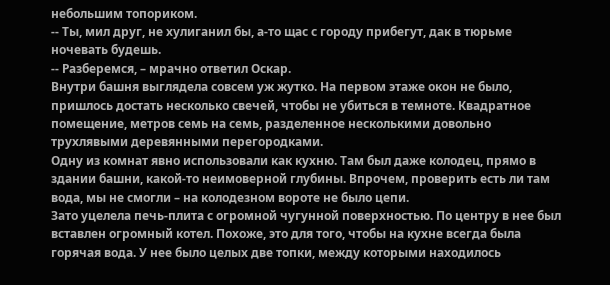небольшим топориком.
-- Ты, мил друг, не хулиганил бы, а-то щас с городу прибегут, дак в тюрьме ночевать будешь.
-- Разберемся, – мрачно ответил Оскар.
Внутри башня выглядела совсем уж жутко. На первом этаже окон не было, пришлось достать несколько свечей, чтобы не убиться в темноте. Квадратное помещение, метров семь на семь, разделенное несколькими довольно трухлявыми деревянными перегородками.
Одну из комнат явно использовали как кухню. Там был даже колодец, прямо в здании башни, какой-то неимоверной глубины. Впрочем, проверить есть ли там вода, мы не смогли – на колодезном вороте не было цепи.
Зато уцелела печь-плита с огромной чугунной поверхностью. По центру в нее был вставлен огромный котел. Похоже, это для того, чтобы на кухне всегда была горячая вода. У нее было целых две топки, между которыми находилось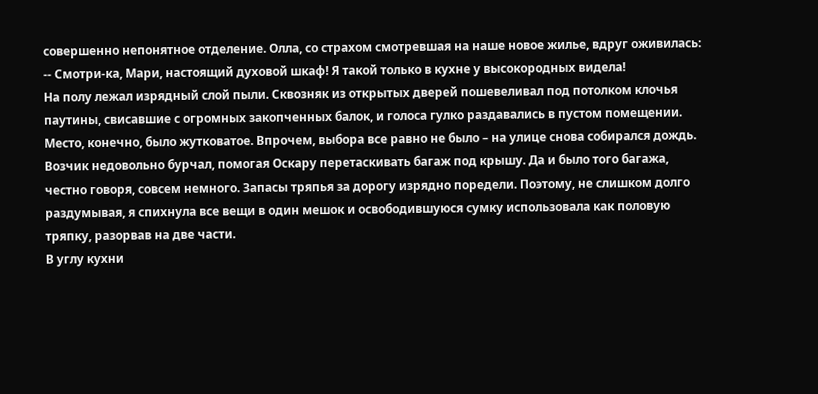совершенно непонятное отделение. Олла, со страхом смотревшая на наше новое жилье, вдруг оживилась:
-- Смотри-ка, Мари, настоящий духовой шкаф! Я такой только в кухне у высокородных видела!
На полу лежал изрядный слой пыли. Сквозняк из открытых дверей пошевеливал под потолком клочья паутины, свисавшие с огромных закопченных балок, и голоса гулко раздавались в пустом помещении. Место, конечно, было жутковатое. Впрочем, выбора все равно не было – на улице снова собирался дождь.
Возчик недовольно бурчал, помогая Оскару перетаскивать багаж под крышу. Да и было того багажа, честно говоря, совсем немного. Запасы тряпья за дорогу изрядно поредели. Поэтому, не слишком долго раздумывая, я спихнула все вещи в один мешок и освободившуюся сумку использовала как половую тряпку, разорвав на две части.
В углу кухни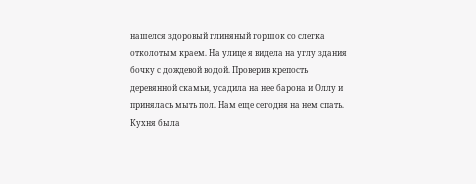нашелся здоровый глиняный горшок со слегка отколотым краем. На улице я видела на углу здания бочку с дождевой водой. Проверив крепость деревянной скамьи, усадила на нее барона и Оллу и принялась мыть пол. Нам еще сегодня на нем спать.
Кухня была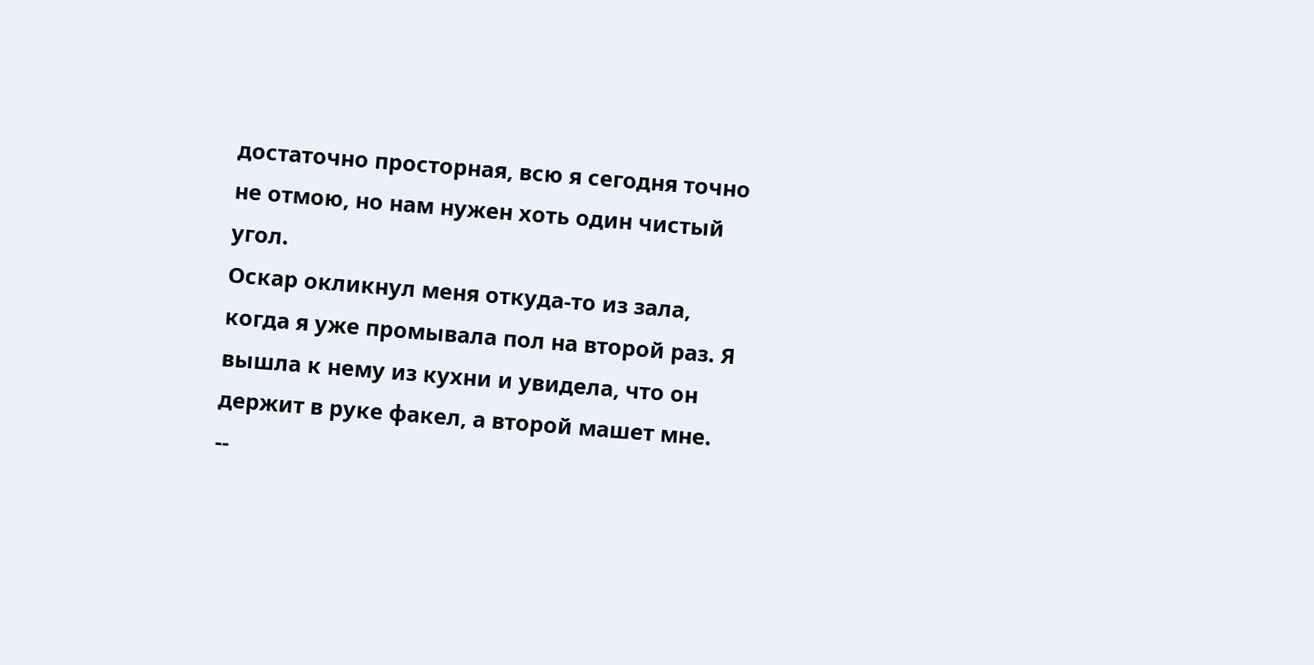достаточно просторная, всю я сегодня точно не отмою, но нам нужен хоть один чистый угол.
Оскар окликнул меня откуда-то из зала, когда я уже промывала пол на второй раз. Я вышла к нему из кухни и увидела, что он держит в руке факел, а второй машет мне.
--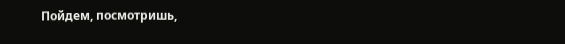Пойдем, посмотришь,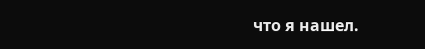что я нашел.